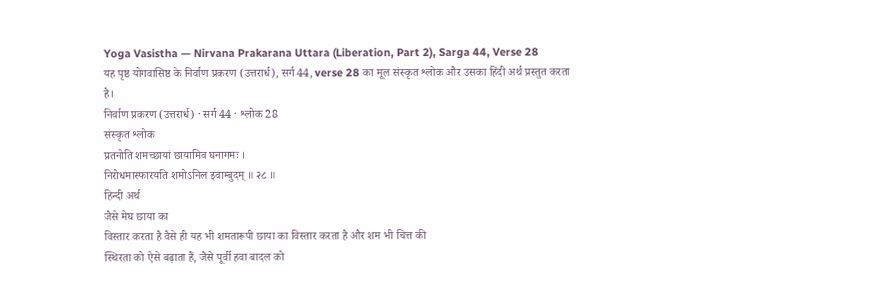Yoga Vasistha — Nirvana Prakarana Uttara (Liberation, Part 2), Sarga 44, Verse 28
यह पृष्ठ योगवासिष्ठ के निर्वाण प्रकरण (उत्तरार्ध), सर्ग 44, verse 28 का मूल संस्कृत श्लोक और उसका हिंदी अर्थ प्रस्तुत करता है।
निर्वाण प्रकरण (उत्तरार्ध) · सर्ग 44 · श्लोक 28
संस्कृत श्लोक
प्रतनोति शमच्छायां छायामिव घनागमः ।
निरोधमास्फारयति शमोऽनिल इवाम्बुदम् ॥ २८ ॥
हिन्दी अर्थ
जैसे मेघ छाया का
विस्तार करता है वैसे ही यह भी शमतारूपी छाया का विस्तार करता है और शम भी चित्त की
स्थिरता को ऐसे बढ़ाता हैं, जैसे पूर्वी हवा बादल को